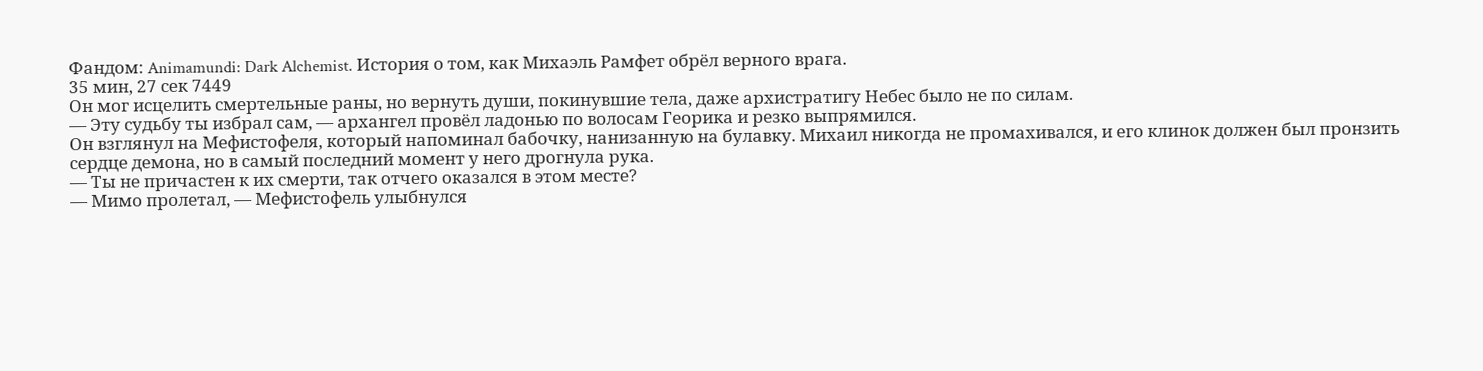Фандом: Animamundi: Dark Alchemist. История о том, как Михаэль Рамфет обрёл верного врага.
35 мин, 27 сек 7449
Он мог исцелить смертельные раны, но вернуть души, покинувшие тела, даже архистратигу Небес было не по силам.
— Эту судьбу ты избрал сам, — архангел провёл ладонью по волосам Георика и резко выпрямился.
Он взглянул на Мефистофеля, который напоминал бабочку, нанизанную на булавку. Михаил никогда не промахивался, и его клинок должен был пронзить сердце демона, но в самый последний момент у него дрогнула рука.
— Ты не причастен к их смерти, так отчего оказался в этом месте?
— Мимо пролетал, — Мефистофель улыбнулся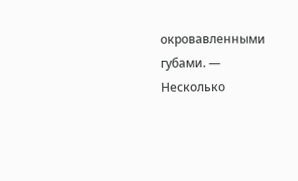окровавленными губами. — Несколько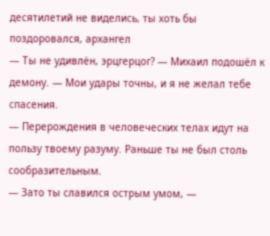десятилетий не виделись, ты хоть бы поздоровался, архангел
— Ты не удивлён, эрцгерцог? — Михаил подошёл к демону. — Мои удары точны, и я не желал тебе спасения.
— Перерождения в человеческих телах идут на пользу твоему разуму. Раньше ты не был столь сообразительным.
— Зато ты славился острым умом, —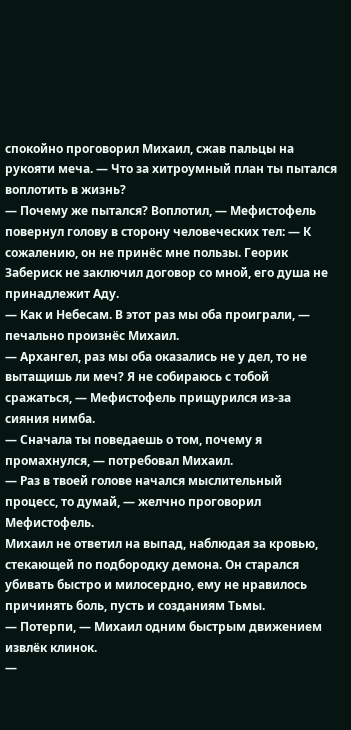спокойно проговорил Михаил, сжав пальцы на рукояти меча. — Что за хитроумный план ты пытался воплотить в жизнь?
— Почему же пытался? Воплотил, — Мефистофель повернул голову в сторону человеческих тел: — К сожалению, он не принёс мне пользы. Георик Забериск не заключил договор со мной, его душа не принадлежит Аду.
— Как и Небесам. В этот раз мы оба проиграли, — печально произнёс Михаил.
— Архангел, раз мы оба оказались не у дел, то не вытащишь ли меч? Я не собираюсь с тобой сражаться, — Мефистофель прищурился из-за сияния нимба.
— Сначала ты поведаешь о том, почему я промахнулся, — потребовал Михаил.
— Раз в твоей голове начался мыслительный процесс, то думай, — желчно проговорил Мефистофель.
Михаил не ответил на выпад, наблюдая за кровью, стекающей по подбородку демона. Он старался убивать быстро и милосердно, ему не нравилось причинять боль, пусть и созданиям Тьмы.
— Потерпи, — Михаил одним быстрым движением извлёк клинок.
—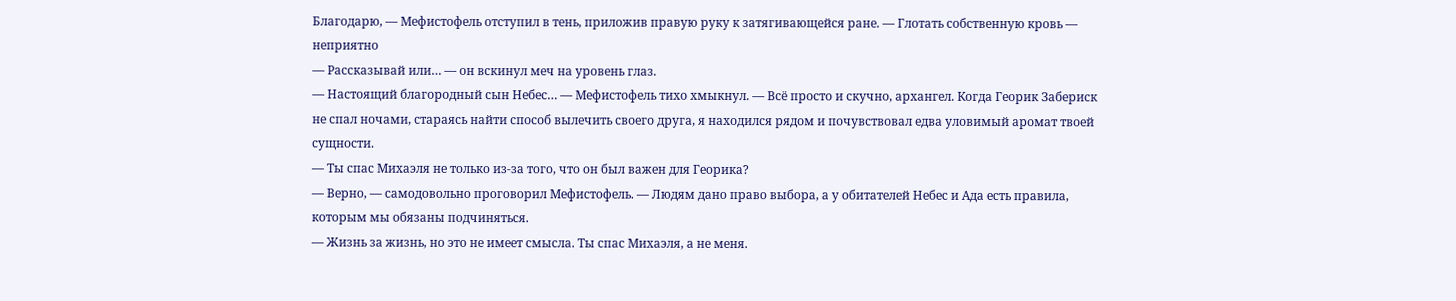Благодарю, — Мефистофель отступил в тень, приложив правую руку к затягивающейся ране. — Глотать собственную кровь — неприятно
— Рассказывай или… — он вскинул меч на уровень глаз.
— Настоящий благородный сын Небес… — Мефистофель тихо хмыкнул. — Всё просто и скучно, архангел. Когда Георик Забериск не спал ночами, стараясь найти способ вылечить своего друга, я находился рядом и почувствовал едва уловимый аромат твоей сущности.
— Ты спас Михаэля не только из-за того, что он был важен для Георика?
— Верно, — самодовольно проговорил Мефистофель. — Людям дано право выбора, а у обитателей Небес и Ада есть правила, которым мы обязаны подчиняться.
— Жизнь за жизнь, но это не имеет смысла. Ты спас Михаэля, а не меня.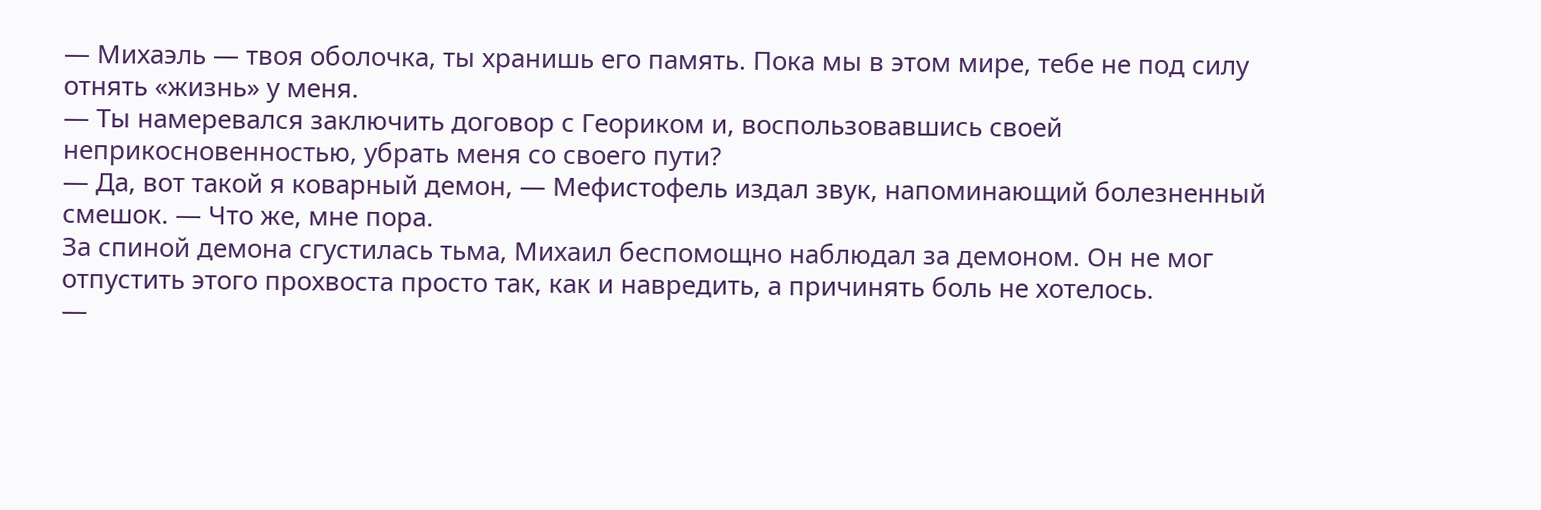— Михаэль — твоя оболочка, ты хранишь его память. Пока мы в этом мире, тебе не под силу отнять «жизнь» у меня.
— Ты намеревался заключить договор с Геориком и, воспользовавшись своей неприкосновенностью, убрать меня со своего пути?
— Да, вот такой я коварный демон, — Мефистофель издал звук, напоминающий болезненный смешок. — Что же, мне пора.
За спиной демона сгустилась тьма, Михаил беспомощно наблюдал за демоном. Он не мог отпустить этого прохвоста просто так, как и навредить, а причинять боль не хотелось.
—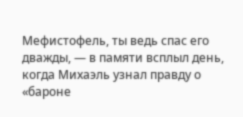Мефистофель, ты ведь спас его дважды, — в памяти всплыл день, когда Михаэль узнал правду о «бароне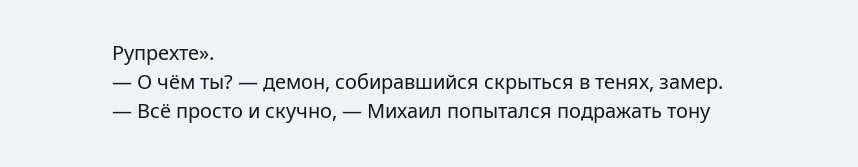Рупрехте».
— О чём ты? — демон, собиравшийся скрыться в тенях, замер.
— Всё просто и скучно, — Михаил попытался подражать тону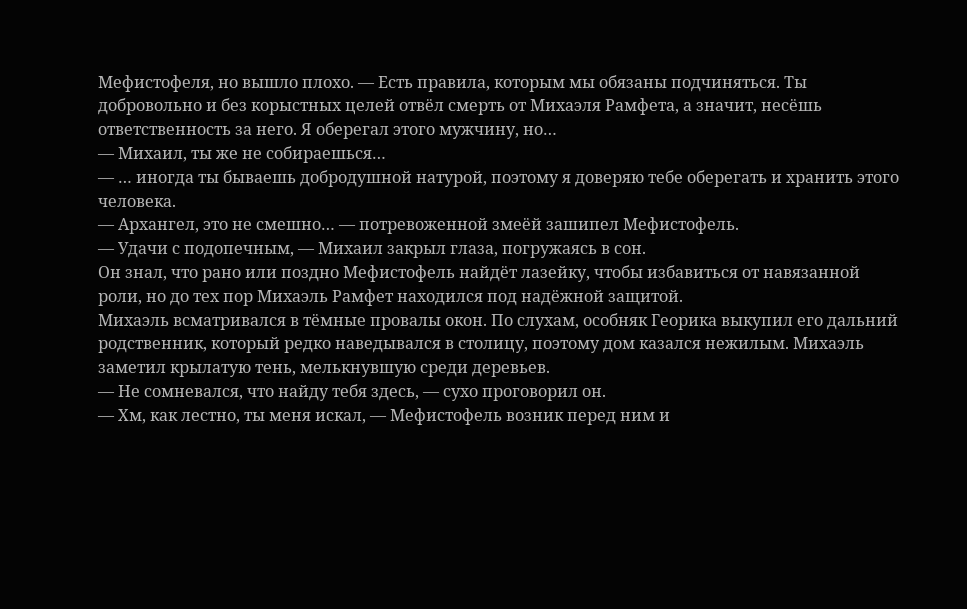Мефистофеля, но вышло плохо. — Есть правила, которым мы обязаны подчиняться. Ты добровольно и без корыстных целей отвёл смерть от Михаэля Рамфета, а значит, несёшь ответственность за него. Я оберегал этого мужчину, но…
— Михаил, ты же не собираешься…
— … иногда ты бываешь добродушной натурой, поэтому я доверяю тебе оберегать и хранить этого человека.
— Архангел, это не смешно… — потревоженной змеёй зашипел Мефистофель.
— Удачи с подопечным, — Михаил закрыл глаза, погружаясь в сон.
Он знал, что рано или поздно Мефистофель найдёт лазейку, чтобы избавиться от навязанной роли, но до тех пор Михаэль Рамфет находился под надёжной защитой.
Михаэль всматривался в тёмные провалы окон. По слухам, особняк Георика выкупил его дальний родственник, который редко наведывался в столицу, поэтому дом казался нежилым. Михаэль заметил крылатую тень, мелькнувшую среди деревьев.
— Не сомневался, что найду тебя здесь, — сухо проговорил он.
— Хм, как лестно, ты меня искал, — Мефистофель возник перед ним и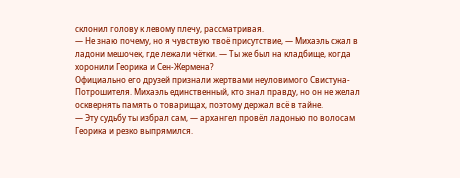склонил голову к левому плечу, рассматривая.
— Не знаю почему, но я чувствую твоё присутствие, — Михаэль сжал в ладони мешочек, где лежали чётки. — Ты же был на кладбище, когда хоронили Георика и Сен-Жермена?
Официально его друзей признали жертвами неуловимого Свистуна-Потрошителя. Михаэль единственный, кто знал правду, но он не желал осквернять память о товарищах, поэтому держал всё в тайне.
— Эту судьбу ты избрал сам, — архангел провёл ладонью по волосам Георика и резко выпрямился.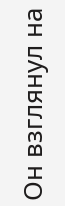Он взглянул на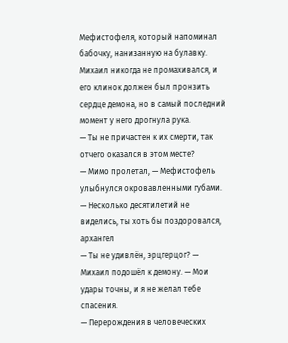Мефистофеля, который напоминал бабочку, нанизанную на булавку. Михаил никогда не промахивался, и его клинок должен был пронзить сердце демона, но в самый последний момент у него дрогнула рука.
— Ты не причастен к их смерти, так отчего оказался в этом месте?
— Мимо пролетал, — Мефистофель улыбнулся окровавленными губами. — Несколько десятилетий не виделись, ты хоть бы поздоровался, архангел
— Ты не удивлён, эрцгерцог? — Михаил подошёл к демону. — Мои удары точны, и я не желал тебе спасения.
— Перерождения в человеческих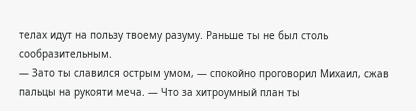телах идут на пользу твоему разуму. Раньше ты не был столь сообразительным.
— Зато ты славился острым умом, — спокойно проговорил Михаил, сжав пальцы на рукояти меча. — Что за хитроумный план ты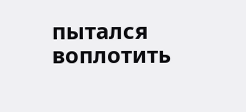пытался воплотить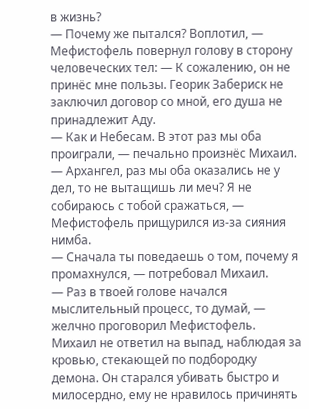в жизнь?
— Почему же пытался? Воплотил, — Мефистофель повернул голову в сторону человеческих тел: — К сожалению, он не принёс мне пользы. Георик Забериск не заключил договор со мной, его душа не принадлежит Аду.
— Как и Небесам. В этот раз мы оба проиграли, — печально произнёс Михаил.
— Архангел, раз мы оба оказались не у дел, то не вытащишь ли меч? Я не собираюсь с тобой сражаться, — Мефистофель прищурился из-за сияния нимба.
— Сначала ты поведаешь о том, почему я промахнулся, — потребовал Михаил.
— Раз в твоей голове начался мыслительный процесс, то думай, — желчно проговорил Мефистофель.
Михаил не ответил на выпад, наблюдая за кровью, стекающей по подбородку демона. Он старался убивать быстро и милосердно, ему не нравилось причинять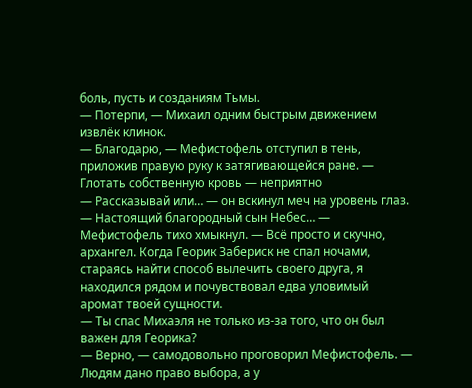боль, пусть и созданиям Тьмы.
— Потерпи, — Михаил одним быстрым движением извлёк клинок.
— Благодарю, — Мефистофель отступил в тень, приложив правую руку к затягивающейся ране. — Глотать собственную кровь — неприятно
— Рассказывай или… — он вскинул меч на уровень глаз.
— Настоящий благородный сын Небес… — Мефистофель тихо хмыкнул. — Всё просто и скучно, архангел. Когда Георик Забериск не спал ночами, стараясь найти способ вылечить своего друга, я находился рядом и почувствовал едва уловимый аромат твоей сущности.
— Ты спас Михаэля не только из-за того, что он был важен для Георика?
— Верно, — самодовольно проговорил Мефистофель. — Людям дано право выбора, а у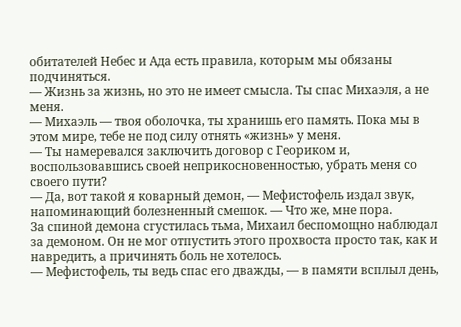обитателей Небес и Ада есть правила, которым мы обязаны подчиняться.
— Жизнь за жизнь, но это не имеет смысла. Ты спас Михаэля, а не меня.
— Михаэль — твоя оболочка, ты хранишь его память. Пока мы в этом мире, тебе не под силу отнять «жизнь» у меня.
— Ты намеревался заключить договор с Геориком и, воспользовавшись своей неприкосновенностью, убрать меня со своего пути?
— Да, вот такой я коварный демон, — Мефистофель издал звук, напоминающий болезненный смешок. — Что же, мне пора.
За спиной демона сгустилась тьма, Михаил беспомощно наблюдал за демоном. Он не мог отпустить этого прохвоста просто так, как и навредить, а причинять боль не хотелось.
— Мефистофель, ты ведь спас его дважды, — в памяти всплыл день,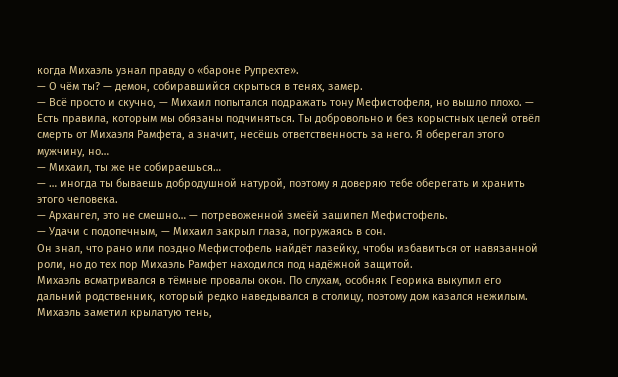когда Михаэль узнал правду о «бароне Рупрехте».
— О чём ты? — демон, собиравшийся скрыться в тенях, замер.
— Всё просто и скучно, — Михаил попытался подражать тону Мефистофеля, но вышло плохо. — Есть правила, которым мы обязаны подчиняться. Ты добровольно и без корыстных целей отвёл смерть от Михаэля Рамфета, а значит, несёшь ответственность за него. Я оберегал этого мужчину, но…
— Михаил, ты же не собираешься…
— … иногда ты бываешь добродушной натурой, поэтому я доверяю тебе оберегать и хранить этого человека.
— Архангел, это не смешно… — потревоженной змеёй зашипел Мефистофель.
— Удачи с подопечным, — Михаил закрыл глаза, погружаясь в сон.
Он знал, что рано или поздно Мефистофель найдёт лазейку, чтобы избавиться от навязанной роли, но до тех пор Михаэль Рамфет находился под надёжной защитой.
Михаэль всматривался в тёмные провалы окон. По слухам, особняк Георика выкупил его дальний родственник, который редко наведывался в столицу, поэтому дом казался нежилым. Михаэль заметил крылатую тень,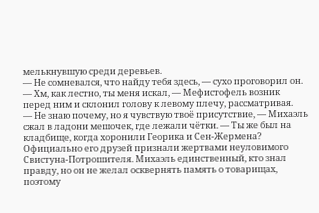мелькнувшую среди деревьев.
— Не сомневался, что найду тебя здесь, — сухо проговорил он.
— Хм, как лестно, ты меня искал, — Мефистофель возник перед ним и склонил голову к левому плечу, рассматривая.
— Не знаю почему, но я чувствую твоё присутствие, — Михаэль сжал в ладони мешочек, где лежали чётки. — Ты же был на кладбище, когда хоронили Георика и Сен-Жермена?
Официально его друзей признали жертвами неуловимого Свистуна-Потрошителя. Михаэль единственный, кто знал правду, но он не желал осквернять память о товарищах, поэтому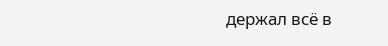держал всё в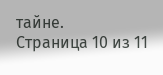тайне.
Страница 10 из 11